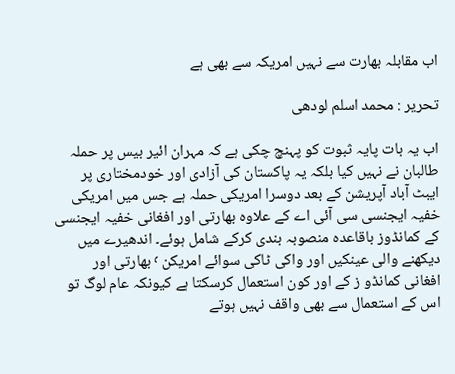اب مقابلہ بھارت سے نہیں امریکہ سے بھی ہے

تحریر : محمد اسلم لودھی

اب یہ بات پایہ ثبوت کو پہنچ چکی ہے کہ مہران ائیر بیس پر حملہ طالبان نے نہیں کیا بلکہ یہ پاکستان کی آزادی اور خودمختاری پر ایبٹ آباد آپریشن کے بعد دوسرا امریکی حملہ ہے جس میں امریکی خفیہ ایجنسی سی آئی اے کے علاوہ بھارتی اور افغانی خفیہ ایجنسی کے کمانڈوز باقاعدہ منصوبہ بندی کرکے شامل ہوئے۔ اندھیرے میں دیکھنے والی عینکیں اور واکی ٹاکی سوائے امریکن ٬ بھارتی اور افغانی کمانڈو ز کے اور کون استعمال کرسکتا ہے کیونکہ عام لوگ تو اس کے استعمال سے بھی واقف نہیں ہوتے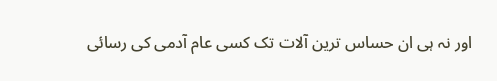اور نہ ہی ان حساس ترین آلات تک کسی عام آدمی کی رسائی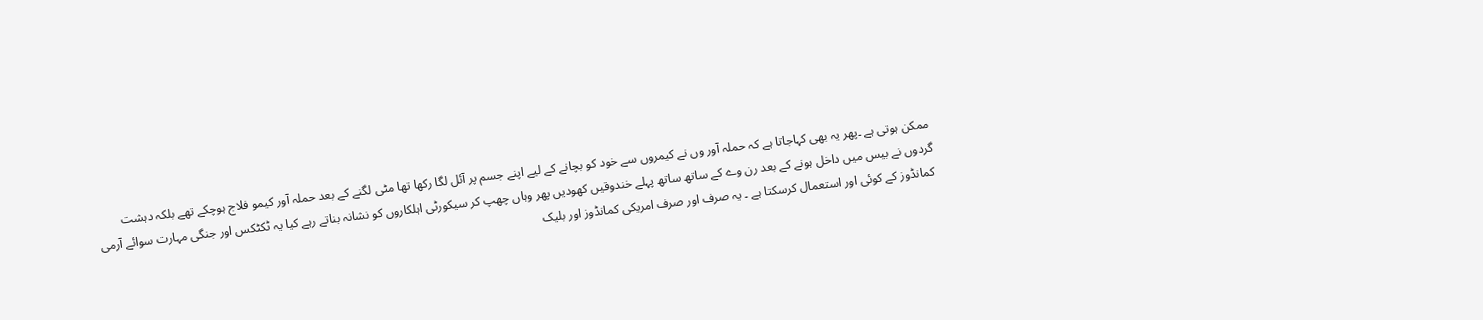ممکن ہوتی ہے ۔پھر یہ بھی کہاجاتا ہے کہ حملہ آور وں نے کیمروں سے خود کو بچانے کے لیے اپنے جسم پر آئل لگا رکھا تھا مٹی لگنے کے بعد حملہ آور کیمو فلاج ہوچکے تھے بلکہ دہشت گردوں نے بیس میں داخل ہونے کے بعد رن وے کے ساتھ ساتھ پہلے خندوقیں کھودیں پھر وہاں چھپ کر سیکورٹی اہلکاروں کو نشانہ بناتے رہے کیا یہ ٹکٹکس اور جنگی مہارت سوائے آرمی کمانڈوز کے کوئی اور استعمال کرسکتا ہے ۔ یہ صرف اور صرف امریکی کمانڈوز اور بلیک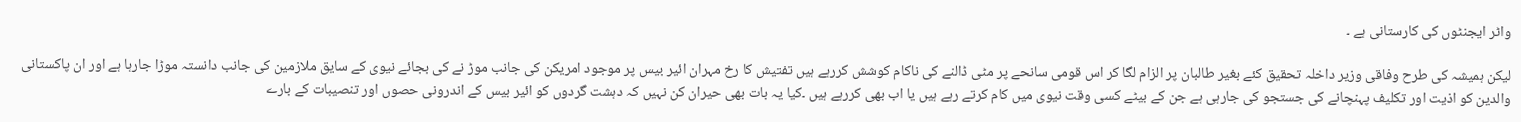واٹر ایجنٹوں کی کارستانی ہے ۔

لیکن ہمیشہ کی طرح وفاقی وزیر داخلہ تحقیق کئے بغیر طالبان پر الزام لگا کر اس قومی سانحے پر مٹی ڈالنے کی ناکام کوشش کررہے ہیں تفتیش کا رخ مہران ائیر بیس پر موجود امریکن کی جانب موڑ نے کی بجائے نیوی کے سایق ملازمین کی جانب دانستہ موڑا جارہا ہے اور ان پاکستانی والدین کو اذیت اور تکلیف پہنچانے کی جستجو کی جارہی ہے جن کے بیٹے کسی وقت نیوی میں کام کرتے رہے ہیں یا اب بھی کررہے ہیں ۔کیا یہ بات بھی حیران کن نہیں کہ دہشت گردوں کو ائیر بیس کے اندرونی حصوں اور تنصیبات کے بارے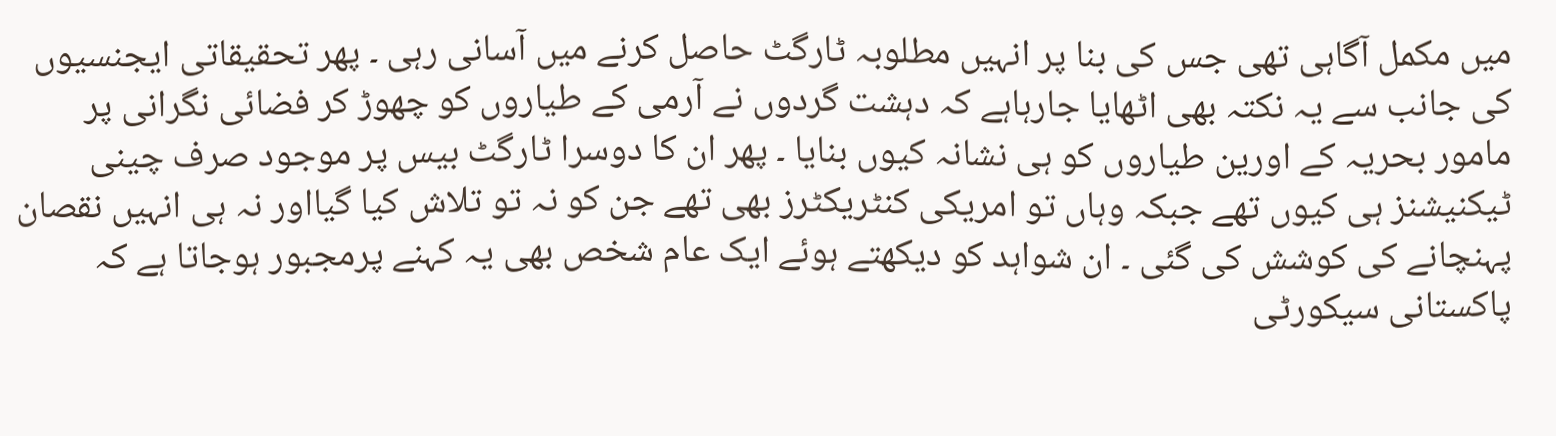میں مکمل آگاہی تھی جس کی بنا پر انہیں مطلوبہ ٹارگٹ حاصل کرنے میں آسانی رہی ۔ پھر تحقیقاتی ایجنسیوں کی جانب سے یہ نکتہ بھی اٹھایا جارہاہے کہ دہشت گردوں نے آرمی کے طیاروں کو چھوڑ کر فضائی نگرانی پر مامور بحریہ کے اورین طیاروں کو ہی نشانہ کیوں بنایا ۔ پھر ان کا دوسرا ٹارگٹ بیس پر موجود صرف چینی ٹیکنیشنز ہی کیوں تھے جبکہ وہاں تو امریکی کنٹریکٹرز بھی تھے جن کو نہ تو تلاش کیا گیااور نہ ہی انہیں نقصان پہنچانے کی کوشش کی گئی ۔ ان شواہد کو دیکھتے ہوئے ایک عام شخص بھی یہ کہنے پرمجبور ہوجاتا ہے کہ پاکستانی سیکورٹی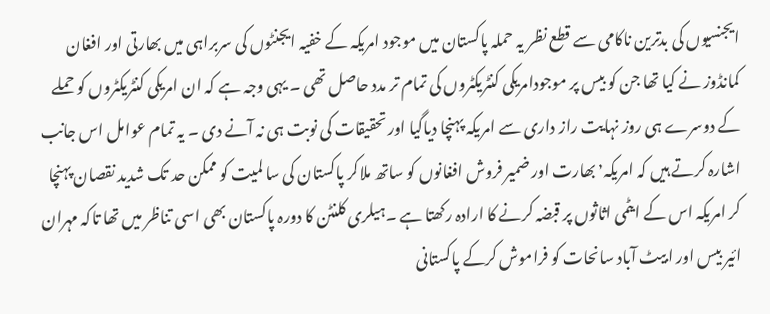ایجنسیوں کی بدترین ناکامی سے قطع نظر یہ حملہ پاکستان میں موجود امریکہ کے خفیہ ایجنٹوں کی سربراہی میں بھارتی اور افغان کمانڈوز نے کیا تھا جن کو بیس پر موجودامریکی کنٹریکٹروں کی تمام تر مدد حاصل تھی ۔ یہی وجہ ہے کہ ان امریکی کنٹریکٹروں کو حملے کے دوسرے ہی روز نہایت راز داری سے امریکہ پہنچا دیاگیا اور تحقیقات کی نوبت ہی نہ آنے دی ۔ یہ تمام عوامل اس جانب اشارہ کرتے ہیں کہ امریکہ٬ بھارت اور ضمیر فروش افغانوں کو ساتھ ملاکر پاکستان کی سا لمیت کو ممکن حد تک شدید نقصان پہنچا کر امریکہ اس کے ایٹمی اثاثوں پر قبضہ کرنے کا ارادہ رکھتا ہے ۔ہیلری کلنٹن کا دورہ پاکستان بھی اسی تناظر میں تھا تاکہ مہران ائیر بیس اور ابیٹ آباد سانحات کو فراموش کرکے پاکستانی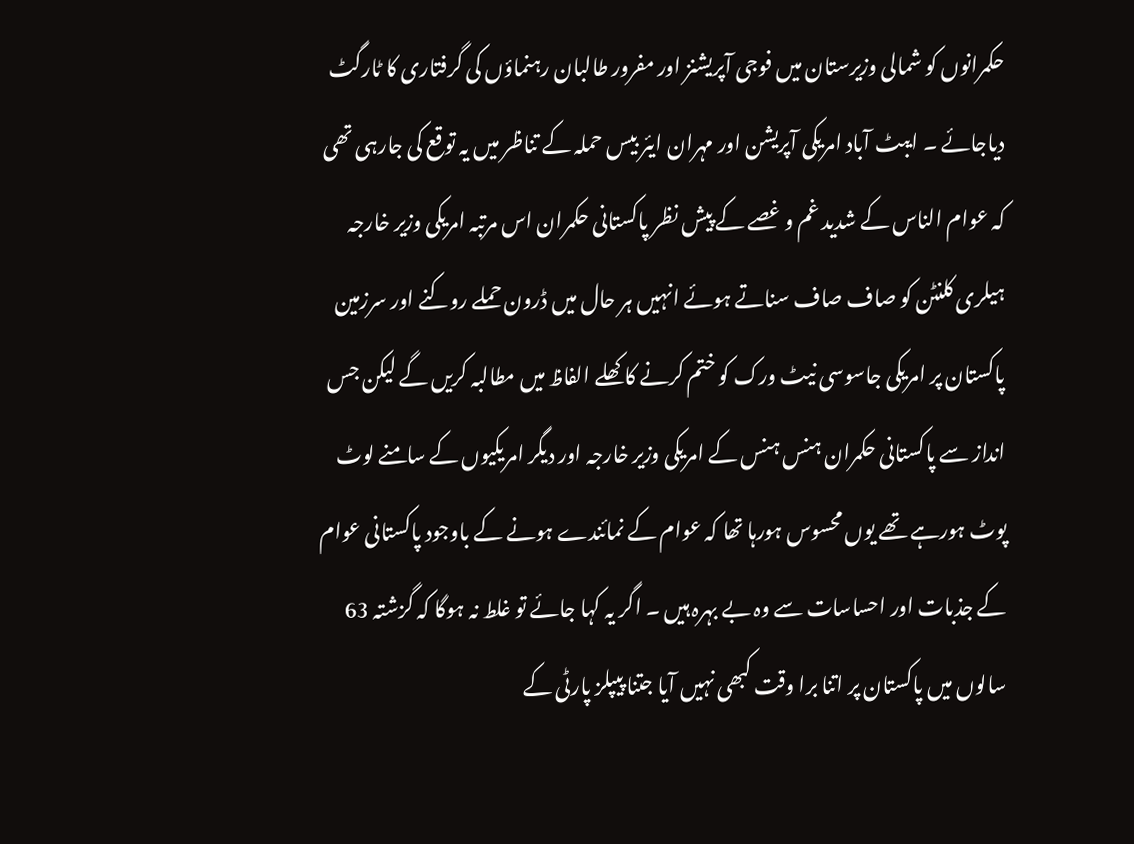حکمرانوں کو شمالی وزیرستان میں فوجی آپریشنز اور مفرور طالبان رہنماؤں کی گرفتاری کا ٹارگٹ دیاجائے ۔ ایبٹ آباد امریکی آپریشن اور مہران ایئر بیس حملہ کے تناظر میں یہ توقع کی جارہی تھی کہ عوام الناس کے شدید غم و غصے کے پیش نظر پاکستانی حکمران اس مرتبہ امریکی وزیر خارجہ ہیلری کلنٹن کو صاف صاف سناتے ہوئے انہیں ہر حال میں ڈرون حملے روکنے اور سرزمین پاکستان پر امریکی جاسوسی نیٹ ورک کو ختم کرنے کا کھلے الفاظ میں مطالبہ کریں گے لیکن جس انداز سے پاکستانی حکمران ہنس ہنس کے امریکی وزیر خارجہ اور دیگر امریکیوں کے سامنے لوٹ پوٹ ہورہے تھے یوں محسوس ہورہا تھا کہ عوام کے نمائندے ہونے کے باوجود پاکستانی عوام کے جذبات اور احساسات سے وہ بے بہرہ ہیں ۔ اگر یہ کہا جائے تو غلط نہ ہوگا کہ گزشتہ 63 سالوں میں پاکستان پر اتنا برا وقت کبھی نہیں آیا جتنا پیپلز پارٹی کے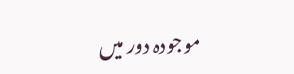موجودہ دور میں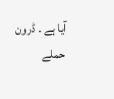آیا ہے ۔ ڈرون حملے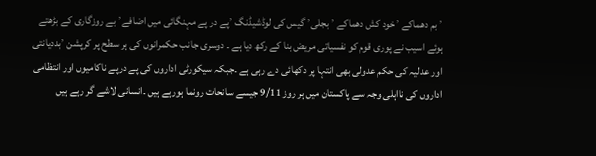٬ بم دھماکے ٬خود کش دھماکے ٬ بجلی٬ گیس کی لوڈشیڈنگ ٬پے در پے مہنگائی میں اضافے٬ بے روزگاری کے بڑھتے ہوئے اسیب نے پوری قوم کو نفسیاتی مریض بنا کے رکھ دیا ہے ۔ دوسری جانب حکمرانوں کی ہر سطح پر کرپشن ٬بددیانتی اور عدلیہ کی حکم عدولی بھی انتہا پر دکھائی دے رہی ہے ۔جبکہ سیکورٹی اداروں کی پے درپے ناکامیوں اور انتظامی اداروں کی نااہلی وجہ سے پاکستان میں ہر روز 9/11 جیسے سانحات رونما ہورہے ہیں ۔انسانی لاشے گر رہے ہیں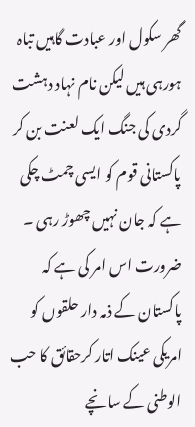گھر سکول اور عبادت گاہیں تباہ ہورہی ہیں لیکن نام نہاد دہشت گردی کی جنگ ایک لعنت بن کر پاکستانی قوم کو ایسی چمٹ چکی ہے کہ جان نہیں چھوڑ رہی ۔ ضرورت اس امر کی ہے کہ پاکستان کے ذمہ دار حلقوں کو امریکی عینک اتار کرحقائق کا حب الوطنی کے سانچے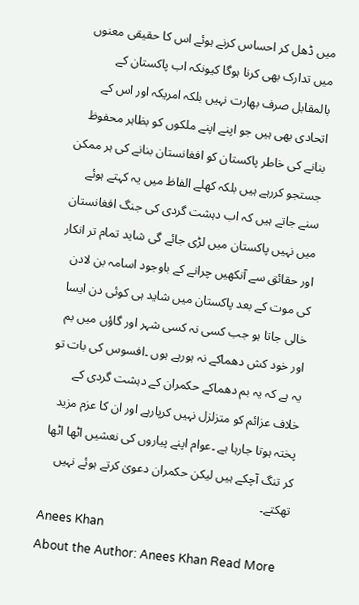میں ڈھل کر احساس کرنے ہوئے اس کا حقیقی معنوں میں تدارک بھی کرنا ہوگا کیونکہ اب پاکستان کے بالمقابل صرف بھارت نہیں بلکہ امریکہ اور اس کے اتحادی بھی ہیں جو اپنے اپنے ملکوں کو بظاہر محفوظ بنانے کی خاطر پاکستان کو افغانستان بنانے کی ہر ممکن جستجو کررہے ہیں بلکہ کھلے الفاظ میں یہ کہتے ہوئے سنے جاتے ہیں کہ اب دہشت گردی کی جنگ افغانستان میں نہیں پاکستان میں لڑی جائے گی شاید تمام تر انکار اور حقائق سے آنکھیں چرانے کے باوجود اسامہ بن لادن کی موت کے بعد پاکستان میں شاید ہی کوئی دن ایسا خالی جاتا ہو جب کسی نہ کسی شہر اور گاؤں میں بم اور خود کش دھماکے نہ ہورہے ہوں ۔افسوس کی بات تو یہ ہے کہ یہ بم دھماکے حکمران کے دہشت گردی کے خلاف عزائم کو متزلزل نہیں کرپارہے اور ان کا عزم مزید پختہ ہوتا جارہا ہے ۔عوام اپنے پیاروں کی نعشیں اٹھا اٹھا کر تنگ آچکے ہیں لیکن حکمران دعویٰ کرتے ہوئے نہیں تھکتے۔
Anees Khan
About the Author: Anees Khan Read More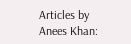Articles by Anees Khan: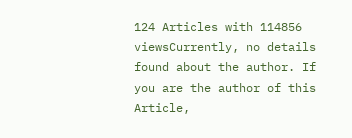124 Articles with 114856 viewsCurrently, no details found about the author. If you are the author of this Article,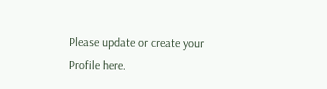Please update or create your Profile here.